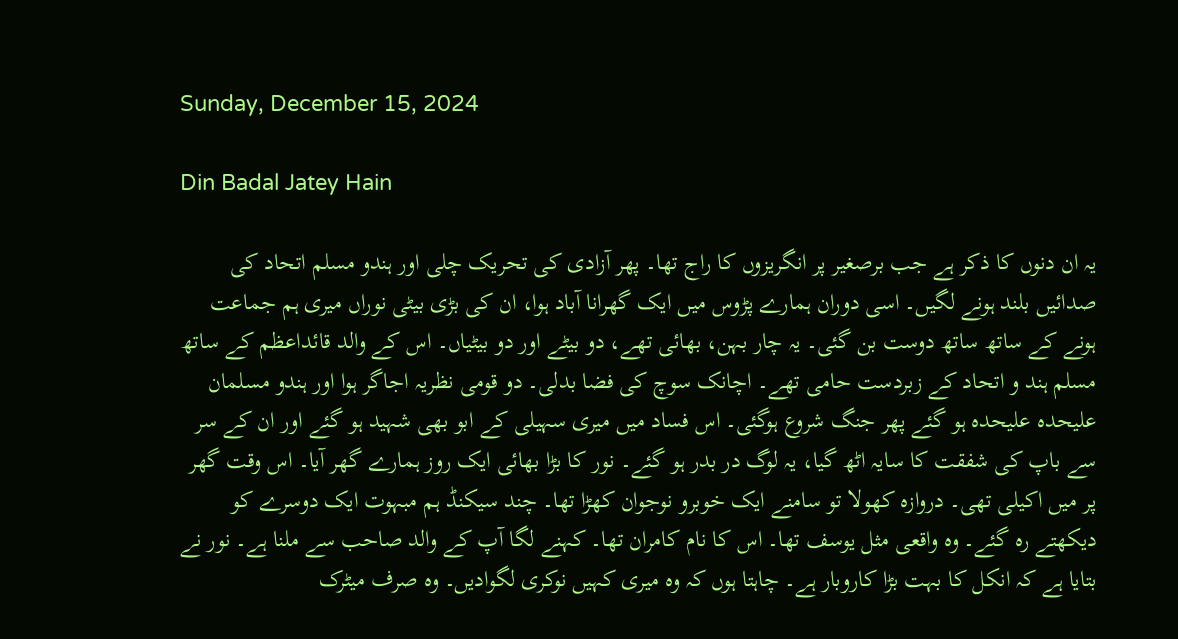Sunday, December 15, 2024

Din Badal Jatey Hain

یہ ان دنوں کا ذکر ہے جب برصغیر پر انگریزوں کا راج تھا۔ پھر آزادی کی تحریک چلی اور ہندو مسلم اتحاد کی صدائیں بلند ہونے لگیں۔ اسی دوران ہمارے پڑوس میں ایک گھرانا آباد ہوا، ان کی بڑی بیٹی نوراں میری ہم جماعت ہونے کے ساتھ ساتھ دوست بن گئی۔ یہ چار بہن، بھائی تھے، دو بیٹے اور دو بیٹیاں۔ اس کے والد قائداعظم کے ساتھ مسلم ہند و اتحاد کے زبردست حامی تھے۔ اچانک سوچ کی فضا بدلی۔ دو قومی نظریہ اجاگر ہوا اور ہندو مسلمان علیحدہ علیحدہ ہو گئے پھر جنگ شروع ہوگئی۔ اس فساد میں میری سہیلی کے ابو بھی شہید ہو گئے اور ان کے سر سے باپ کی شفقت کا سایہ اٹھ گیا، یہ لوگ در بدر ہو گئے۔ نور کا بڑا بھائی ایک روز ہمارے گھر آیا۔ اس وقت گھر پر میں اکیلی تھی۔ دروازہ کھولا تو سامنے ایک خوبرو نوجوان کھڑا تھا۔ چند سیکنڈ ہم مبہوت ایک دوسرے کو دیکھتے رہ گئے۔ وہ واقعی مثل یوسف تھا۔ اس کا نام کامران تھا۔ کہنے لگا آپ کے والد صاحب سے ملنا ہے۔ نور نے بتایا ہے کہ انکل کا بہت بڑا کاروبار ہے۔ چاہتا ہوں کہ وہ میری کہیں نوکری لگوادیں۔ وہ صرف میٹرک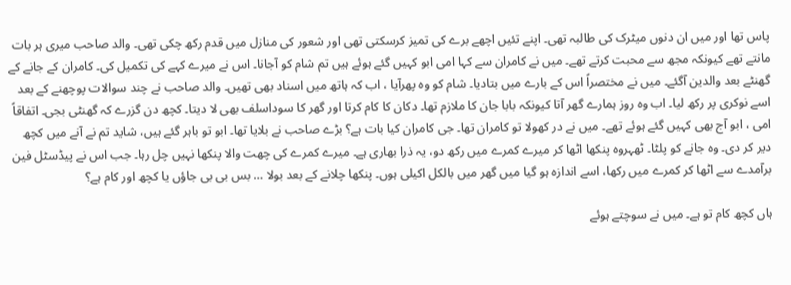پاس تھا اور میں ان دنوں میٹرک کی طالبہ تھی۔ اپنے تئیں اچھے برے کی تمیز کرسکتی تھی اور شعور کی منازل میں قدم رکھ چکی تھی۔ والد صاحب میری ہر بات مانتے تھے کیونکہ مجھ سے محبت کرتے تھے۔ میں نے کامران سے کہا امی ابو کہیں گئے ہوئے ہیں تم شام کو آجانا۔ اس نے میرے کہے کی تکمیل کی۔ کامران کے جانے کے گھنٹے بعد والدین آگئے۔ میں نے مختصراً اس کے بارے میں بتادیا۔ شام کو وہ پھرآیا ، اب کہ ہاتھ میں اسناد بھی تھیں۔ والد صاحب نے چند سوالات پوچھنے کے بعد اسے نوکری پر رکھ لیا۔ اب وہ روز ہمارے گھر آتا کیونکہ بابا جان کا ملازم تھا۔ دکان کا کام کرتا اور گھر کا سوداسلف بھی لا دیتا۔ کچھ دن گزرے کہ گھنٹی بجی۔ اتفاقاً امی ، ابو آج بھی کہیں گئے ہوئے تھے۔ میں نے در کھولا تو کامران تھا۔ جی کامران کیا بات ہے؟ بڑے صاحب نے بلایا تھا۔ ابو تو باہر گئے ہیں، شاید تم نے آنے میں کچھ دیر کر دی۔ وہ جانے کو پلٹا۔ ٹھہروہ پنکھا اٹھا کر میرے کمرے میں رکھ دو، یہ ذرا بھاری ہے۔ میرے کمرے کی چھت والا پنکھا نہیں چل رہا۔ جب اس نے پیڈسٹل فین برآمدے سے اٹھا کر کمرے میں رکھا، اسے اندازہ ہو گیا میں گھر میں بالکل اکیلی ہوں۔ پنکھا چلانے کے بعد بولا … بس بی بی جاؤں یا کچھ اور کام ہے؟

ہاں کچھ کام تو ہے۔ میں نے سوچتے ہوئے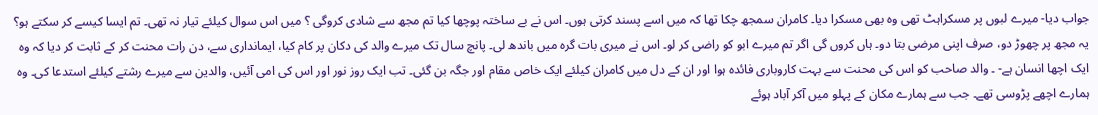جواب دیا- میرے لبوں پر مسکراہٹ تھی وہ بھی مسکرا دیا۔ کامران سمجھ چکا تھا کہ میں اسے پسند کرتی ہوں۔ اس نے بے ساختہ پوچھا کیا تم مجھ سے شادی کروگی ؟ میں اس سوال کیلئے تیار نہ تھی۔ تم ایسا کیسے کر سکتے ہو؟ یہ مجھ پر چھوڑ دو، صرف اپنی مرضی بتا دو۔ ہاں کروں گی اگر تم میرے ابو کو راضی کر لو۔ اس نے میری بات گرہ میں باندھ لی۔ پانچ سال تک میرے والد کی دکان پر کام کیا، ایمانداری سے، دن رات محنت کر کے ثابت کر دیا کہ وہ ایک اچھا انسان ہے- ۔ والد صاحب کو اس کی محنت سے بہت کاروباری فائدہ ہوا اور ان کے دل میں کامران کیلئے ایک خاص مقام اور جگہ بن گئی۔ تب ایک روز نور اور اس کی امی آئیں، والدین سے میرے رشتے کیلئے استدعا کی۔ وہ ہمارے اچھے پڑوسی تھے۔ جب سے ہمارے مکان کے پہلو میں آکر آباد ہوئے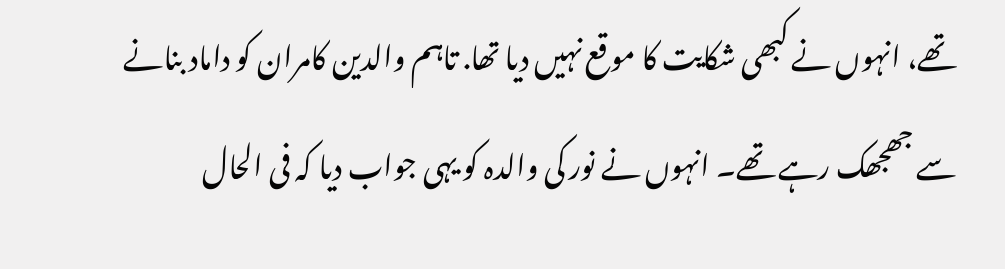تھے، انہوں نے کبھی شکایت کا موقع نہیں دیا تھا. تاہم والدین کامران کو داماد بنانے سے جھجھک رہے تھے۔ انہوں نے نور کی والدہ کو یہی جواب دیا کہ فی الحال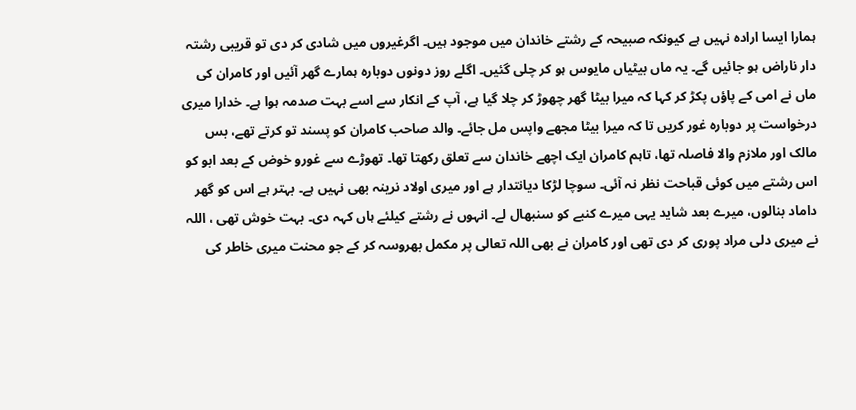ہمارا ایسا ارادہ نہیں ہے کیونکہ صبیحہ کے رشتے خاندان میں موجود ہیں۔ اگرغیروں میں شادی کر دی تو قریبی رشتہ دار ناراض ہو جائیں گے۔ یہ ماں بیٹیاں مایوس ہو کر چلی گئیں۔ اگلے روز دونوں دوبارہ ہمارے گھر آئیں اور کامران کی ماں نے امی کے پاؤں پکڑ کر کہا کہ میرا بیٹا گھر چھوڑ کر چلا گیا ہے، آپ کے انکار سے اسے بہت صدمہ ہوا ہے۔ خدارا میری درخواست پر دوبارہ غور کریں تا کہ میرا بیٹا مجھے واپس مل جائے۔ والد صاحب کامران کو پسند تو کرتے تھے، بس مالک اور ملازم والا فاصلہ تھا، تاہم کامران ایک اچھے خاندان سے تعلق رکھتا تھا۔ تھوڑے سے غورو خوض کے بعد ابو کو اس رشتے میں کوئی قباحت نظر نہ آئی۔ سوچا لڑکا دیانتدار ہے اور میری اولاد نرینہ بھی نہیں ہے۔ بہتر ہے اس کو گھر داماد بنالوں، میرے بعد شاید یہی میرے کنبے کو سنبھال لے۔ انہوں نے رشتے کیلئے ہاں کہہ دی۔ بہت خوش تھی ، اللہ نے میری دلی مراد پوری کر دی تھی اور کامران نے بھی اللہ تعالی پر مکمل بھروسہ کر کے جو محنت میری خاطر کی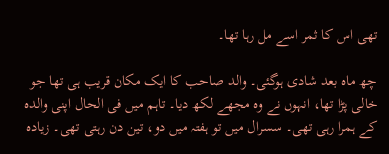تھی اس کا ثمر اسے مل رہا تھا۔

چھ ماہ بعد شادی ہوگئی۔ والد صاحب کا ایک مکان قریب ہی تھا جو خالی پڑا تھا، انہوں نے وہ مجھے لکھ دیا۔ تاہم میں فی الحال اپنی والدہ کے ہمرا رہی تھی۔ سسرال میں تو ہفتہ میں دو، تین دن رہتی تھی۔ زیادہ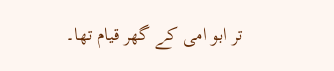تر ابو امی کے گھر قیام تھا۔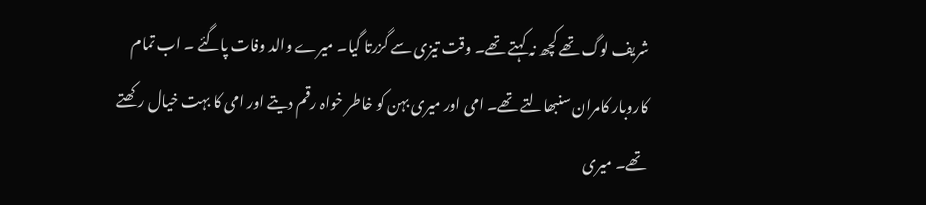شریف لوگ تھے کچھ نہ کہتے تھے۔ وقت تیزی سے گزرتا گیا۔ میرے والد وفات پاگئے ۔ اب تمام کاروبار کامران سنبھالتے تھے۔ امی اور میری بہن کو خاطر خواہ رقم دیتے اور امی کا بہت خیال رکھتے تھے۔ میری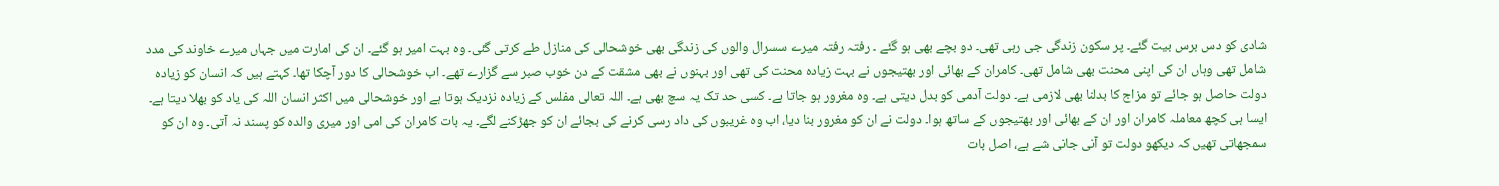شادی کو دس برس بیت گئے۔ پر سکون زندگی جی رہی تھی۔ دو بچے بھی ہو گئے ۔ رفتہ رفتہ میرے سسرال والوں کی زندگی بھی خوشحالی کی منازل طے کرتی گئی۔ وہ بہت امیر ہو گئے۔ ان کی امارت میں جہاں میرے خاوند کی مدد شامل تھی وہاں ان کی اپنی محنت بھی شامل تھی۔ کامران کے بھائی اور بھتیجوں نے بہت زیادہ محنت کی تھی اور بہنوں نے بھی مشقت کے دن خوب صبر سے گزارے تھے۔ اب خوشحالی کا دور آچکا تھا۔ کہتے ہیں کہ انسان کو زیادہ دولت حاصل ہو جائے تو مزاج کا بدلنا بھی لازمی ہے۔ دولت آدمی کو بدل دیتی ہے۔ وہ مغرور ہو جاتا ہے۔ کسی حد تک یہ سچ بھی ہے۔ اللہ تعالی مفلس کے زیادہ نزدیک ہوتا ہے اور خوشحالی میں اکثر انسان اللہ کی یاد کو بھلا دیتا ہے۔ ایسا ہی کچھ معاملہ کامران اور ان کے بھائی اور بھتیجوں کے ساتھ ہوا۔ دولت نے ان کو مغرور بنا دیا، اب وہ غریبوں کی داد رسی کرنے کی بجائے ان کو جھڑکنے لگے۔ یہ بات کامران کی امی اور میری والدہ کو پسند نہ آتی۔ وہ ان کو سمجھاتی تھیں کہ دیکھو دولت تو آنی جانی شے ہے، اصل بات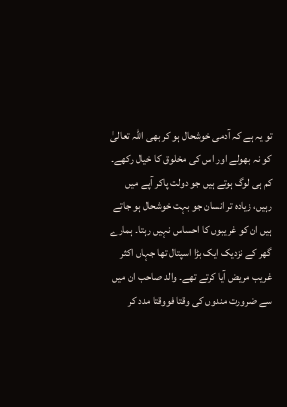تو یہ ہے کہ آدمی خوشحال ہو کر بھی اللہ تعالیٰ کو نہ بھولے اور اس کی مخلوق کا خیال رکھے۔ کم ہی لوگ ہوتے ہیں جو دولت پاکر آپے میں رہیں، زیادہ تر انسان جو بہت خوشحال ہو جاتے ہیں ان کو غریبوں کا احساس نہیں رہتا۔ ہمارے گھر کے نزدیک ایک بڑا اسپتال تھا جہاں اکثر غریب مریض آیا کرتے تھے۔ والد صاحب ان میں سے ضرورت مندوں کی وقتا فووقتا مدد کر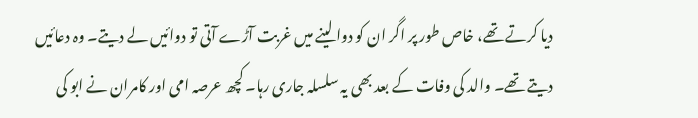دیا کرتے تھے، خاص طور پر اگر ان کو دوا لینے میں غربت آڑے آتی تو دوائیں لے دیتے۔ وہ دعائیں دیتے تھے۔ والد کی وفات کے بعد بھی یہ سلسلہ جاری رہا۔ کچھ عرصہ امی اور کامران نے ابو کی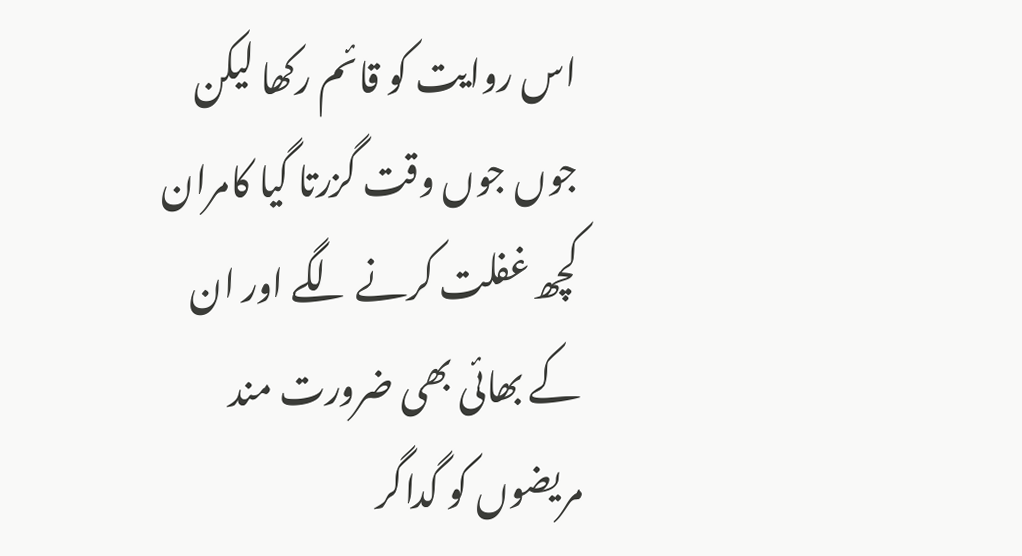اس روایت کو قائم رکھا لیکن جوں جوں وقت گزرتا گیا کامران کچھ غفلت کرنے لگے اور ان کے بھائی بھی ضرورت مند مریضوں کو گداگر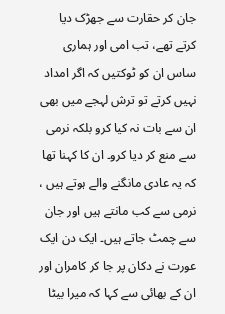جان کر حقارت سے جھڑک دیا کرتے تھے، تب امی اور ہماری ساس ان کو ٹوکتیں کہ اگر امداد نہیں کرتے تو ترش لہجے میں بھی ان سے بات نہ کیا کرو بلکہ نرمی سے منع کر دیا کرو۔ ان کا کہنا تھا کہ یہ عادی مانگنے والے ہوتے ہیں ، نرمی سے کب مانتے ہیں اور جان سے چمٹ جاتے ہیں۔ ایک دن ایک عورت نے دکان پر جا کر کامران اور ان کے بھائی سے کہا کہ میرا بیٹا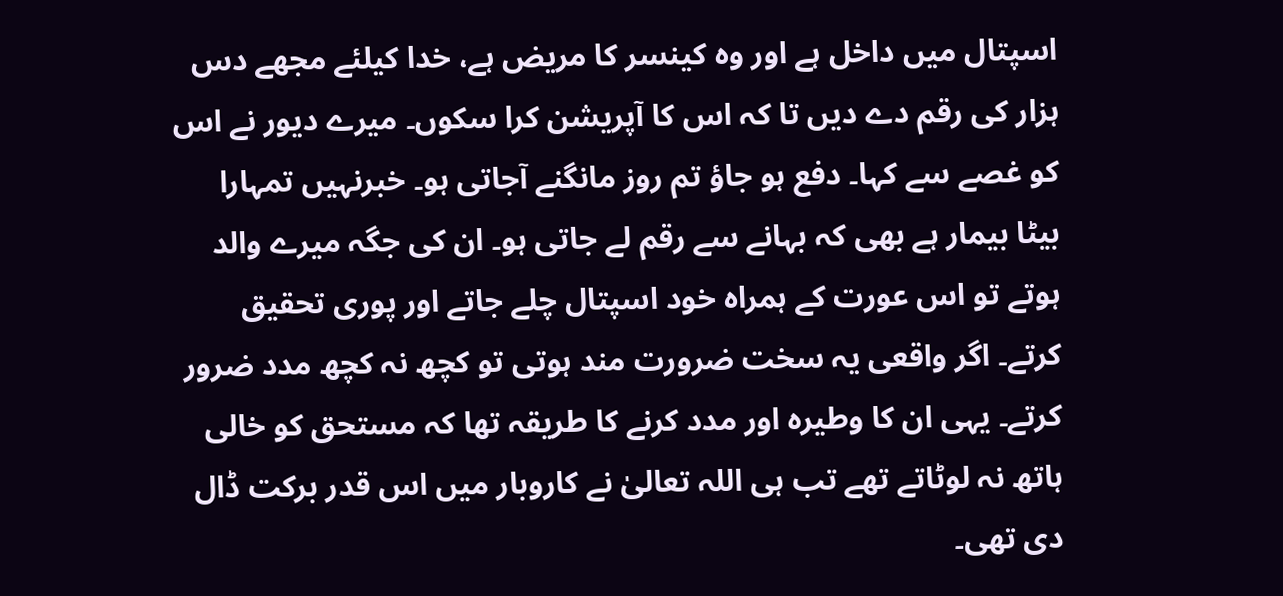اسپتال میں داخل ہے اور وہ کینسر کا مریض ہے، خدا کیلئے مجھے دس ہزار کی رقم دے دیں تا کہ اس کا آپریشن کرا سکوں۔ میرے دیور نے اس کو غصے سے کہا۔ دفع ہو جاؤ تم روز مانگنے آجاتی ہو۔ خبرنہیں تمہارا بیٹا بیمار ہے بھی کہ بہانے سے رقم لے جاتی ہو۔ ان کی جگہ میرے والد ہوتے تو اس عورت کے ہمراہ خود اسپتال چلے جاتے اور پوری تحقیق کرتے۔ اگر واقعی یہ سخت ضرورت مند ہوتی تو کچھ نہ کچھ مدد ضرور کرتے۔ یہی ان کا وطیرہ اور مدد کرنے کا طریقہ تھا کہ مستحق کو خالی ہاتھ نہ لوٹاتے تھے تب ہی اللہ تعالیٰ نے کاروبار میں اس قدر برکت ڈال دی تھی۔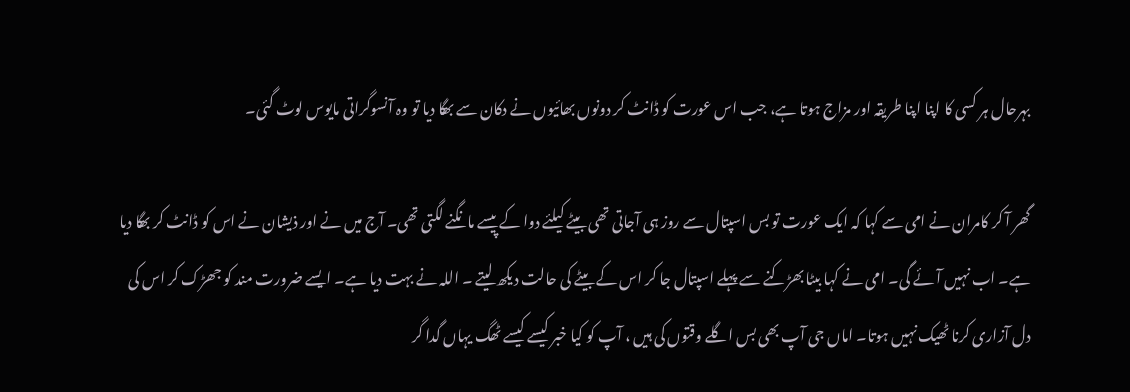بہرحال ہر کسی کا اپنا اپنا طریقہ اور مزاج ہوتا ہے، جب اس عورت کو ڈانٹ کر دونوں بھائیوں نے دکان سے بھگا دیا تو وہ آنسوگراتی مایوس لوٹ گئی۔

گھر آ کر کامران نے امی سے کہا کہ ایک عورت تو بس اسپتال سے روز ہی آجاتی تھی بیٹے کیلئے دوا کے پیسے مانگنے لگتی تھی۔ آج میں نے اور ذیشان نے اس کو ڈانٹ کر بھگا دیا ہے۔ اب نہیں آئے گی۔ امی نے کہا بیٹا بھڑکنے سے پہلے اسپتال جا کر اس کے بیٹے کی حالت دیکھ لیتے ۔ اللہ نے بہت دیا ہے۔ ایسے ضرورت مند کو جھڑک کر اس کی دل آزاری کرنا ٹھیک نہیں ہوتا۔ اماں جی آپ بھی بس اگلے وقتوں کی ہیں ، آپ کو کیا خبر کیسے کیسے ٹھگ یہاں گدا گر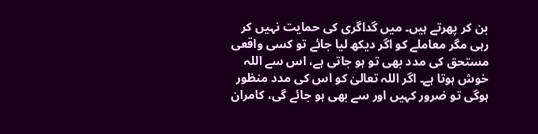بن کر پھرتے ہیں۔ میں گداگری کی حمایت نہیں کر رہی مگر معاملے کو اگر دیکھ لیا جائے تو کسی واقعی مستحق کی مدد بھی تو ہو جاتی ہے، اس سے اللہ خوش ہوتا ہے۔ اگر اللہ تعالیٰ کو اس کی مدد منظور ہوگی تو ضرور کہیں اور سے بھی ہو جائے گی، کامران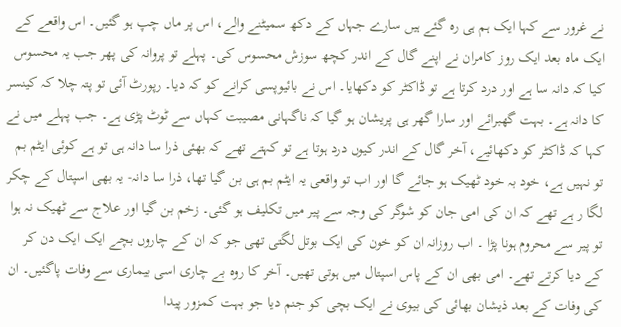نے غرور سے کہا ایک ہم ہی رہ گئے ہیں سارے جہاں کے دکھ سمیٹنے والے، اس پر ماں چپ ہو گئیں۔ اس واقعے کے ایک ماہ بعد ایک روز کامران نے اپنے گال کے اندر کچھ سوزش محسوس کی۔ پہلے تو پروانہ کی پھر جب یہ محسوس کیا کہ دانہ سا ہے اور درد کرتا ہے تو ڈاکٹر کو دکھایا۔ اس نے بائیوپسی کرانے کو کہ دیا۔ رپورٹ آئی تو پتہ چلا کہ کینسر کا دانہ ہے۔ بہت گھبرائے اور سارا گھر ہی پریشان ہو گیا کہ ناگہانی مصیبت کہاں سے ٹوٹ پڑی ہے۔ جب پہلے میں نے کہا کہ ڈاکٹر کو دکھائیے، آخر گال کے اندر کیوں درد ہوتا ہے تو کہتے تھے کہ بھئی ذرا سا دانہ ہی تو ہے کوئی ایٹم بم تو نہیں ہے، خود بہ خود ٹھیک ہو جائے گا اور اب تو واقعی یہ ایٹم بم ہی بن گیا تھا، ذرا سا دانہ- یہ بھی اسپتال کے چکر لگا ر ہے تھے کہ ان کی امی جان کو شوگر کی وجہ سے پیر میں تکلیف ہو گئی۔ زخم بن گیا اور علاج سے ٹھیک نہ ہوا تو پیر سے محروم ہونا پڑا ۔ اب روزانہ ان کو خون کی ایک بوتل لگتی تھی جو کہ ان کے چاروں بچے ایک ایک دن کر کے دیا کرتے تھے۔ امی بھی ان کے پاس اسپتال میں ہوتی تھیں۔ آخر کا روہ بے چاری اسی بیماری سے وفات پاگئیں۔ ان کی وفات کے بعد ذیشان بھائی کی بیوی نے ایک بچی کو جنم دیا جو بہت کمزور پیدا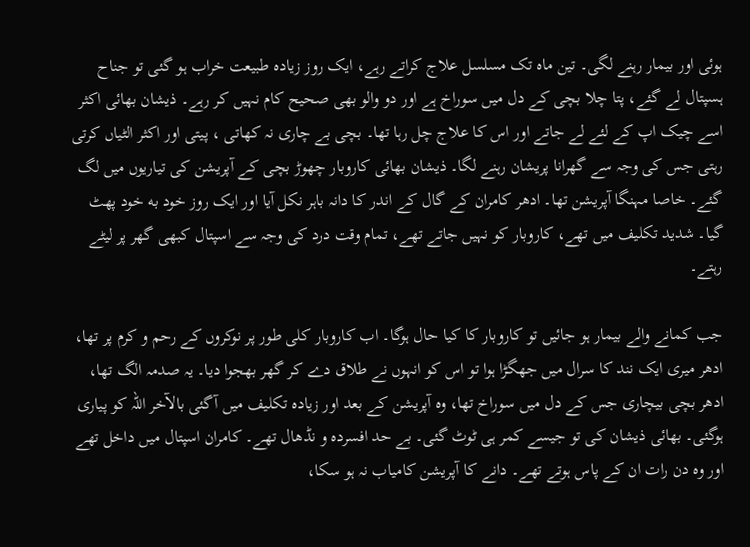ہوئی اور بیمار رہنے لگی۔ تین ماہ تک مسلسل علاج کراتے رہے، ایک روز زیادہ طبیعت خراب ہو گئی تو جناح ہسپتال لے گئے، پتا چلا بچی کے دل میں سوراخ ہے اور دو والو بھی صحیح کام نہیں کر رہے۔ ذیشان بھائی اکثر اسے چیک اپ کے لئے لے جاتے اور اس کا علاج چل رہا تھا۔ بچی بے چاری نہ کھاتی ، پیتی اور اکثر الٹیاں کرتی رہتی جس کی وجہ سے گھرانا پریشان رہنے لگا۔ ذیشان بھائی کاروبار چھوڑ بچی کے آپریشن کی تیاریوں میں لگ گئے۔ خاصا مہنگا آپریشن تھا۔ ادھر کامران کے گال کے اندر کا دانہ باہر نکل آیا اور ایک روز خود به خود پھٹ گیا۔ شدید تکلیف میں تھے، کاروبار کو نہیں جاتے تھے، تمام وقت درد کی وجہ سے اسپتال کبھی گھر پر لیٹے رہتے۔

جب کمانے والے بیمار ہو جائیں تو کاروبار کا کیا حال ہوگا۔ اب کاروبار کلی طور پر نوکروں کے رحم و کرم پر تھا، ادھر میری ایک نند کا سرال میں جھگڑا ہوا تو اس کو انہوں نے طلاق دے کر گھر بھجوا دیا۔ یہ صدمہ الگ تھا، ادھر بچی بیچاری جس کے دل میں سوراخ تھا، وہ آپریشن کے بعد اور زیادہ تکلیف میں آگئی بالآخر اللہ کو پیاری ہوگئی۔ بھائی ذیشان کی تو جیسے کمر ہی ٹوٹ گئی۔ بے حد افسردہ و نڈھال تھے۔ کامران اسپتال میں داخل تھے اور وہ دن رات ان کے پاس ہوتے تھے۔ دانے کا آپریشن کامیاب نہ ہو سکا،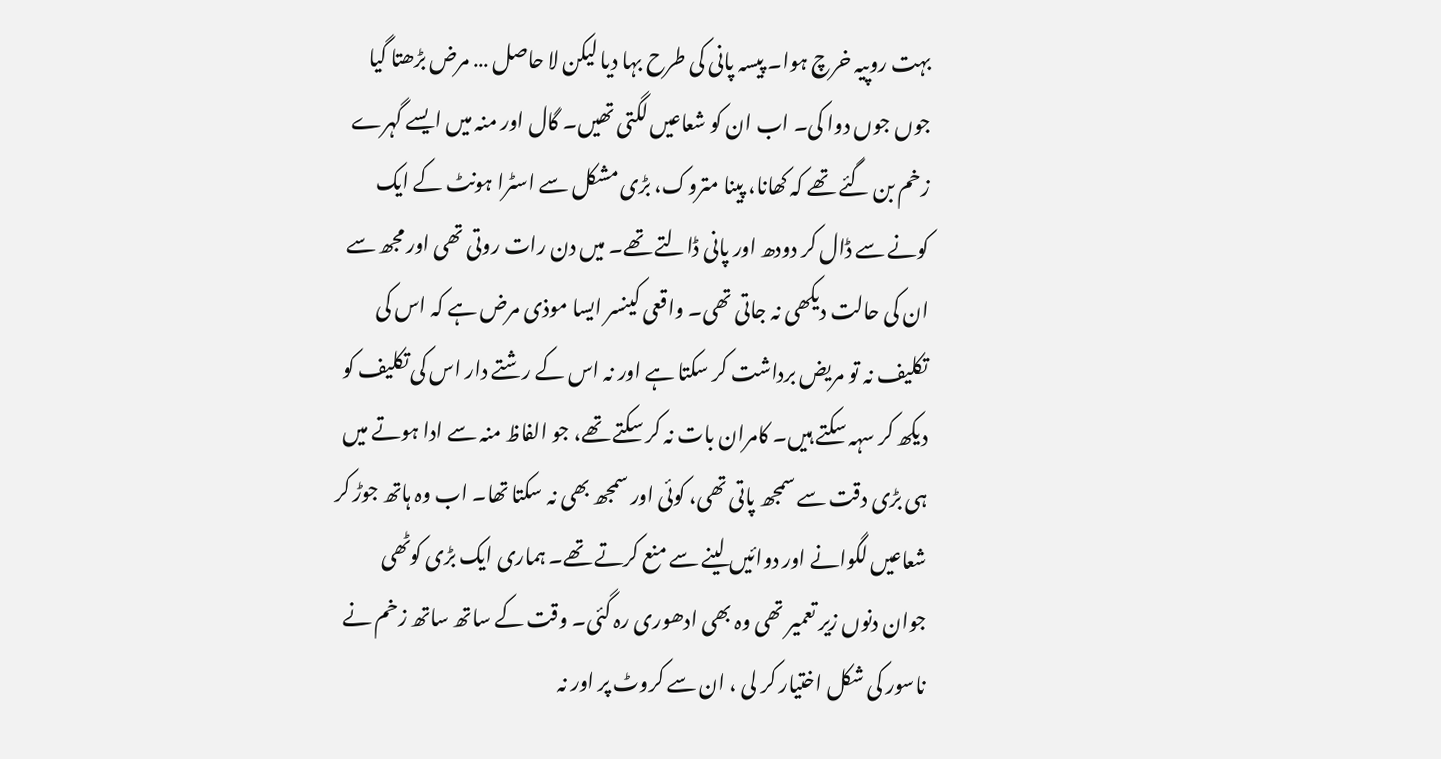بہت روپیہ خرچ ہوا۔ پیسہ پانی کی طرح بہا دیا لیکن لا حاصل … مرض بڑھتا گیا جوں جوں دوا کی۔ اب ان کو شعاعیں لگتی تھیں۔ گال اور منہ میں ایسے گہرے زخم بن گئے تھے کہ کھانا، پینا متروک، بڑی مشکل سے اسٹرا ہونٹ کے ایک کونے سے ڈال کر دودھ اور پانی ڈالتے تھے۔ میں دن رات روتی تھی اور مجھ سے ان کی حالت دیکھی نہ جاتی تھی۔ واقعی کینسر ایسا موذی مرض ہے کہ اس کی تکلیف نہ تو مریض برداشت کر سکتا ہے اور نہ اس کے رشتے دار اس کی تکلیف کو دیکھ کر سہہ سکتے ہیں۔ کامران بات نہ کر سکتے تھے، جو الفاظ منہ سے ادا ہوتے میں ہی بڑی دقت سے سمجھ پاتی تھی، کوئی اور سمجھ بھی نہ سکتا تھا۔ اب وہ ہاتھ جوڑ کر شعاعیں لگوانے اور دوائیں لینے سے منع کرتے تھے۔ ہماری ایک بڑی کوٹھی جوان دنوں زیر تعمیر تھی وہ بھی ادھوری رہ گئی۔ وقت کے ساتھ ساتھ زخم نے ناسور کی شکل اختیار کر لی ، ان سے کروٹ پر اور نہ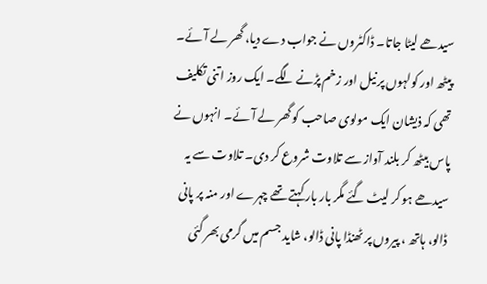سیدھے لیٹا جاتا۔ ڈاکٹروں نے جواب دے دیا، گھر لے آئے۔ پیٹھ اور کولہوں پر نیل اور زخم پڑنے لگے۔ ایک روز اتنی تکلیف تھی کہ ذیشان ایک مولوی صاحب کو گھر لے آئے۔ انہوں نے پاس بیٹھ کر بلند آواز سے تلاوت شروع کر دی۔ تلاوت سے یہ سیدھے ہو کر لیٹ گئے مگر بار بار کہتے تھے چہرے اور منہ پر پانی ڈالو، ہاتھ ، پیروں پر ٹھنڈا پانی ڈالو، شاید جسم میں گرمی بھر گئی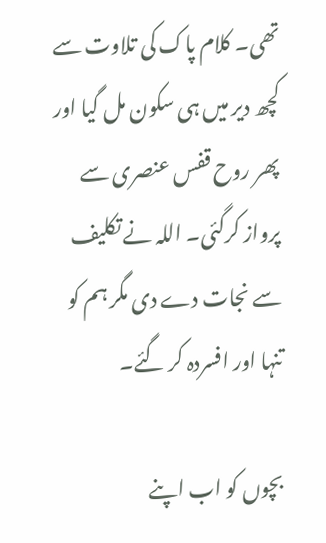تھی۔ کلام پاک کی تلاوت سے کچھ دیر میں ہی سکون مل گیا اور پھر روح قفس عنصری سے پرواز کرگئی۔ اللہ نے تکلیف سے نجات دے دی مگر ہم کو تنہا اور افسردہ کر گئے۔

بچوں کو اب اپنے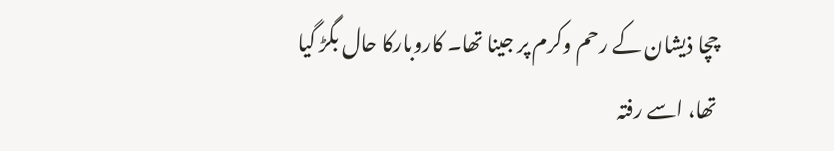چچا ذیشان کے رحم وکرم پر جینا تھا۔ کاروبارکا حال بگڑ گیا تھا، اسے رفتہ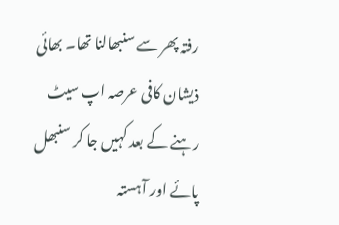رفتہ پھر سے سنبھالنا تھا۔ بھائی ذیشان کافی عرصہ اپ سیٹ رہنے کے بعد کہیں جا کر سنبھل پائے اور آہستہ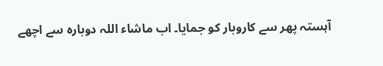آہستہ پھر سے کاروبار کو جمایا۔ اب ماشاء اللہ دوبارہ سے اچھے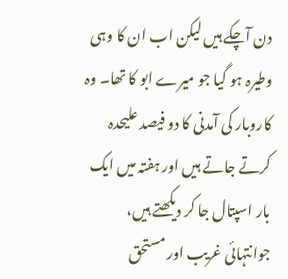دن آچکے ہیں لیکن اب ان کا وہی وطیرہ ہو گیا جو میرے ابو کا تھا۔ وہ کاروبار کی آمدنی کا دو فیصد علیحدہ کرتے جاتے ہیں اور ہفتہ میں ایک بار اسپتال جا کر دیکھتے ہیں، جوانتہائی غریب اور مستحق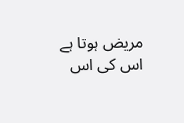مریض ہوتا ہے اس کی اس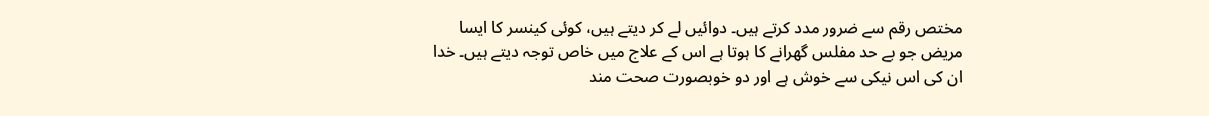مختص رقم سے ضرور مدد کرتے ہیں۔ دوائیں لے کر دیتے ہیں، کوئی کینسر کا ایسا مریض جو بے حد مفلس گھرانے کا ہوتا ہے اس کے علاج میں خاص توجہ دیتے ہیں۔ خدا ان کی اس نیکی سے خوش ہے اور دو خوبصورت صحت مند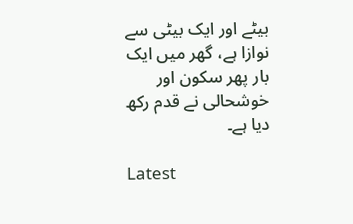بیٹے اور ایک بیٹی سے نوازا ہے، گھر میں ایک بار پھر سکون اور خوشحالی نے قدم رکھ دیا ہے۔

Latest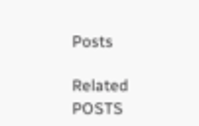Posts

Related POSTS